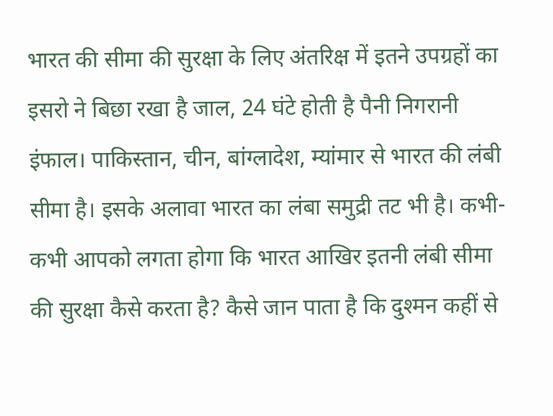भारत की सीमा की सुरक्षा के लिए अंतरिक्ष में इतने उपग्रहों का इसरो ने बिछा रखा है जाल, 24 घंटे होती है पैनी निगरानी
इंफाल। पाकिस्तान, चीन, बांग्लादेश, म्यांमार से भारत की लंबी सीमा है। इसके अलावा भारत का लंबा समुद्री तट भी है। कभी-कभी आपको लगता होगा कि भारत आखिर इतनी लंबी सीमा की सुरक्षा कैसे करता है? कैसे जान पाता है कि दुश्मन कहीं से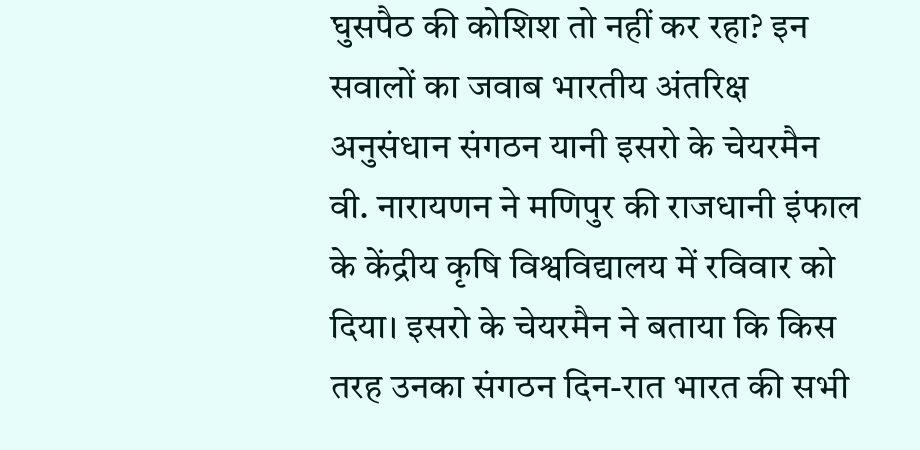घुसपैठ की कोशिश तो नहीं कर रहा? इन सवालों का जवाब भारतीय अंतरिक्ष अनुसंधान संगठन यानी इसरो के चेयरमैन वी. नारायणन ने मणिपुर की राजधानी इंफाल के केंद्रीय कृषि विश्वविद्यालय में रविवार को दिया। इसरो के चेयरमैन ने बताया कि किस तरह उनका संगठन दिन-रात भारत की सभी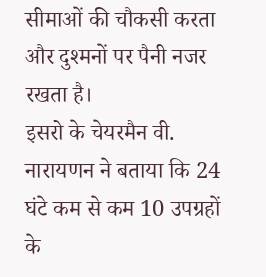सीमाओं की चौकसी करता और दुश्मनों पर पैनी नजर रखता है।
इसरो के चेयरमैन वी. नारायणन ने बताया कि 24 घंटे कम से कम 10 उपग्रहों के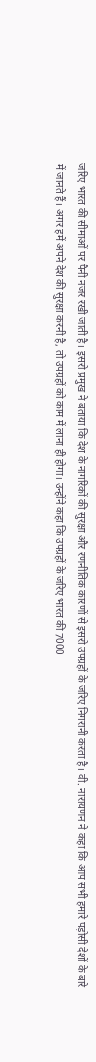जरिए भारत की सीमाओं पर पैनी नजर रखी जाती है। इसरो प्रमुख ने बताया कि देश के नागरिकों की सुरक्षा और रणनीतिक कारणों से इसरो उपग्रहों के जरिए निगरानी करता है। वी. नारायणन ने कहा कि आप सभी हमारे पड़ोसी देशों के बारे में जानते हैं। अगर हमें अपने देश की सुरक्षा करनी है, तो उपग्रहों को काम में लाना ही होगा। उन्होंने कहा कि उपग्रहों के जरिए भारत की 7000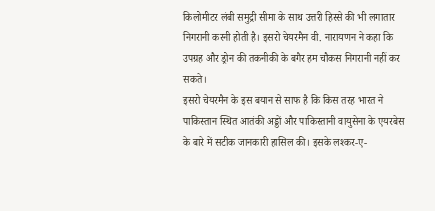किलोमीटर लंबी समुद्री सीमा के साथ उत्तरी हिस्से की भी लगातार निगरानी करनी होती है। इसरो चेयरमैन वी. नारायणन ने कहा कि उपग्रह और ड्रोन की तकनीकी के बगैर हम चौकस निगरानी नहीं कर सकते।
इसरो चेयरमैन के इस बयान से साफ है कि किस तरह भारत ने पाकिस्तान स्थित आतंकी अड्डों और पाकिस्तानी वायुसेना के एयरबेस के बारे में सटीक जानकारी हासिल की। इसके लश्कर-ए-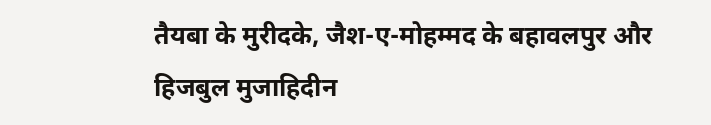तैयबा के मुरीदके, जैश-ए-मोहम्मद के बहावलपुर और हिजबुल मुजाहिदीन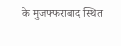के मुजफ्फराबाद स्थित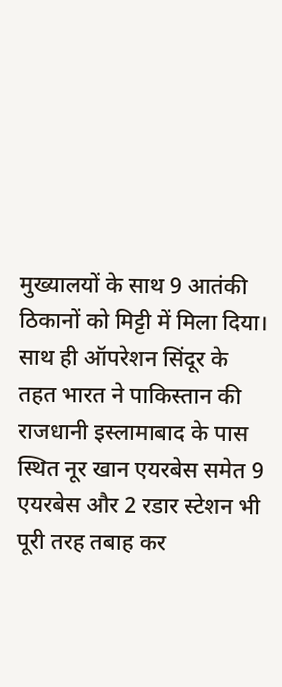मुख्यालयों के साथ 9 आतंकी ठिकानों को मिट्टी में मिला दिया। साथ ही ऑपरेशन सिंदूर के तहत भारत ने पाकिस्तान की राजधानी इस्लामाबाद के पास स्थित नूर खान एयरबेस समेत 9 एयरबेस और 2 रडार स्टेशन भी पूरी तरह तबाह कर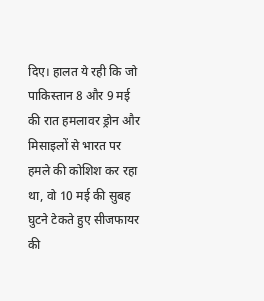दिए। हालत ये रही कि जो पाकिस्तान 8 और 9 मई की रात हमलावर ड्रोन और मिसाइलों से भारत पर हमले की कोशिश कर रहा था, वो 10 मई की सुबह घुटने टेकते हुए सीजफायर की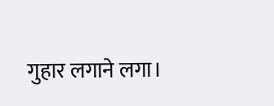गुहार लगाने लगा।